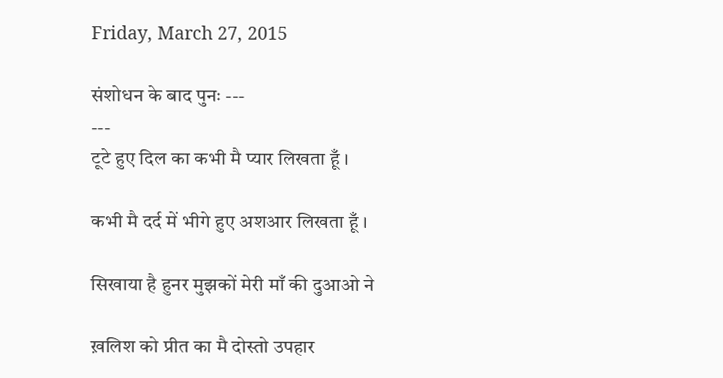Friday, March 27, 2015

संशोधन के बाद पुनः ---
---
टूटे हुए दिल का कभी मै प्यार लिखता हूँ ।

कभी मै दर्द में भीगे हुए अशआर लिखता हूँ ।

सिखाया है हुनर मुझकों मेरी माँ की दुआओ ने

ख़लिश को प्रीत का मै दोस्तो उपहार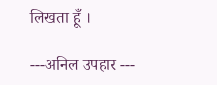लिखता हूँ ।

---अनिल उपहार ---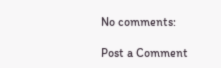No comments:

Post a Comment